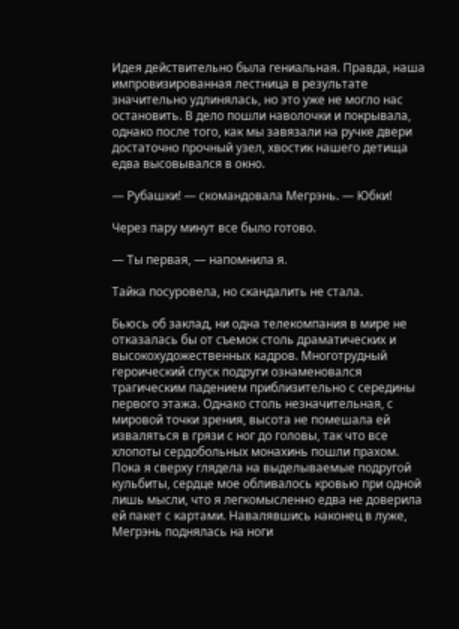Идея действительно была гениальная. Правда, наша импровизированная лестница в результате значительно удлинялась, но это уже не могло нас остановить. В дело пошли наволочки и покрывала, однако после того, как мы завязали на ручке двери достаточно прочный узел, хвостик нашего детища едва высовывался в окно.

— Рубашки! — скомандовала Мегрэнь. — Юбки!

Через пару минут все было готово.

— Ты первая, — напомнила я.

Тайка посуровела, но скандалить не стала.

Бьюсь об заклад, ни одна телекомпания в мире не отказалась бы от съемок столь драматических и высокохудожественных кадров. Многотрудный героический спуск подруги ознаменовался трагическим падением приблизительно с середины первого этажа. Однако столь незначительная, с мировой точки зрения, высота не помешала ей изваляться в грязи с ног до головы, так что все хлопоты сердобольных монахинь пошли прахом. Пока я сверху глядела на выделываемые подругой кульбиты, сердце мое обливалось кровью при одной лишь мысли, что я легкомысленно едва не доверила ей пакет с картами. Навалявшись наконец в луже, Мегрэнь поднялась на ноги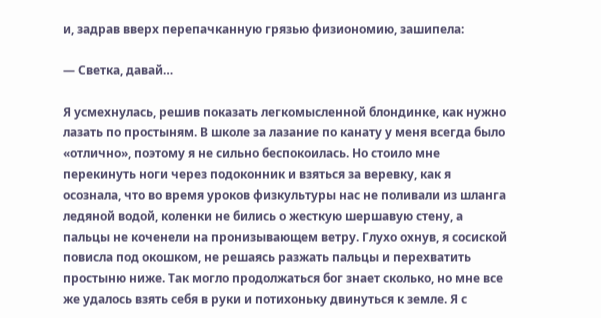и, задрав вверх перепачканную грязью физиономию, зашипела:

— Светка, давай…

Я усмехнулась, решив показать легкомысленной блондинке, как нужно лазать по простыням. В школе за лазание по канату у меня всегда было «отлично», поэтому я не сильно беспокоилась. Но стоило мне перекинуть ноги через подоконник и взяться за веревку, как я осознала, что во время уроков физкультуры нас не поливали из шланга ледяной водой, коленки не бились о жесткую шершавую стену, а пальцы не коченели на пронизывающем ветру. Глухо охнув, я сосиской повисла под окошком, не решаясь разжать пальцы и перехватить простыню ниже. Так могло продолжаться бог знает сколько, но мне все же удалось взять себя в руки и потихоньку двинуться к земле. Я с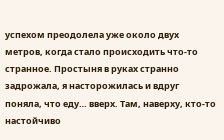успехом преодолела уже около двух метров, когда стало происходить что-то странное. Простыня в руках странно задрожала, я насторожилась и вдруг поняла, что еду… вверх. Там, наверху, кто-то настойчиво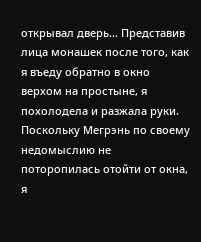открывал дверь… Представив лица монашек после того, как я въеду обратно в окно верхом на простыне, я похолодела и разжала руки. Поскольку Мегрэнь по своему недомыслию не поторопилась отойти от окна, я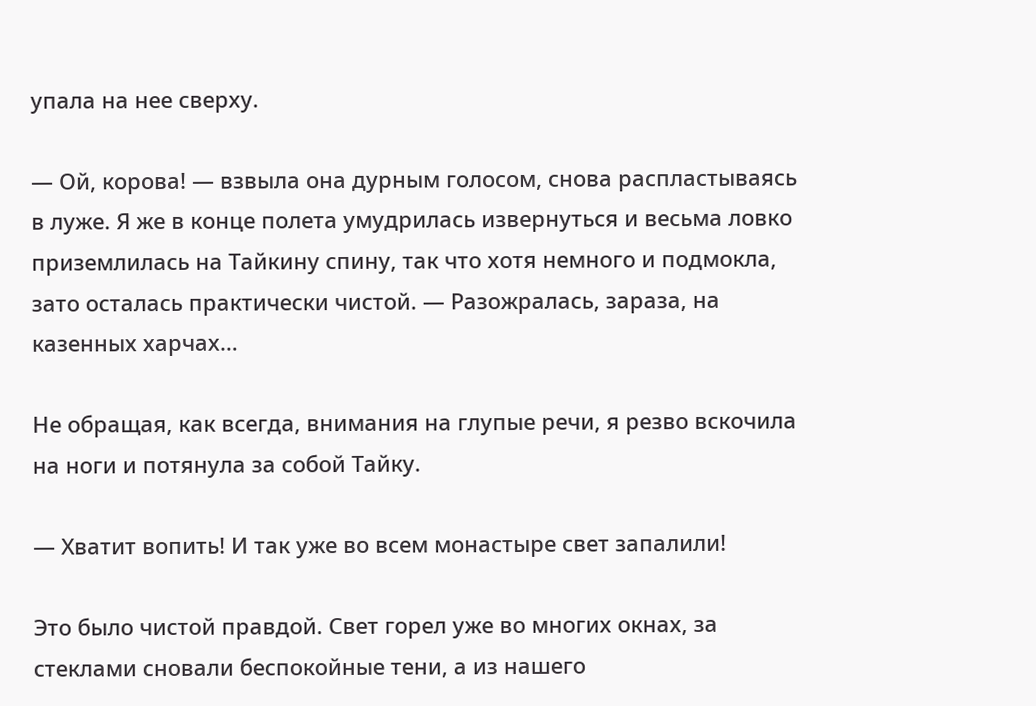упала на нее сверху.

— Ой, корова! — взвыла она дурным голосом, снова распластываясь в луже. Я же в конце полета умудрилась извернуться и весьма ловко приземлилась на Тайкину спину, так что хотя немного и подмокла, зато осталась практически чистой. — Разожралась, зараза, на казенных харчах…

Не обращая, как всегда, внимания на глупые речи, я резво вскочила на ноги и потянула за собой Тайку.

— Хватит вопить! И так уже во всем монастыре свет запалили!

Это было чистой правдой. Свет горел уже во многих окнах, за стеклами сновали беспокойные тени, а из нашего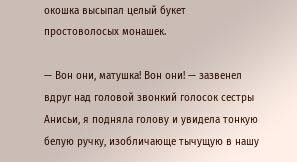окошка высыпал целый букет простоволосых монашек.

— Вон они, матушка! Вон они! — зазвенел вдруг над головой звонкий голосок сестры Анисьи, я подняла голову и увидела тонкую белую ручку, изобличающе тычущую в нашу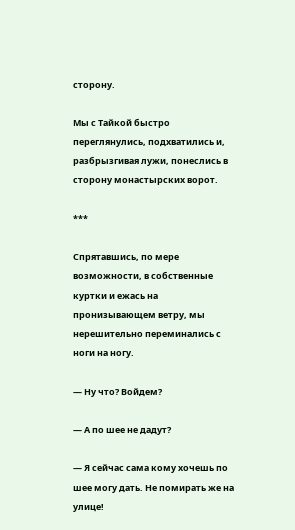сторону.

Мы с Тайкой быстро переглянулись, подхватились и, разбрызгивая лужи, понеслись в сторону монастырских ворот.

***

Спрятавшись, по мере возможности, в собственные куртки и ежась на пронизывающем ветру, мы нерешительно переминались с ноги на ногу.

— Ну что? Войдем?

— А по шее не дадут?

— Я сейчас сама кому хочешь по шее могу дать. Не помирать же на улице!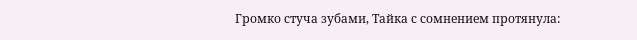Громко стуча зубами, Тайка с сомнением протянула: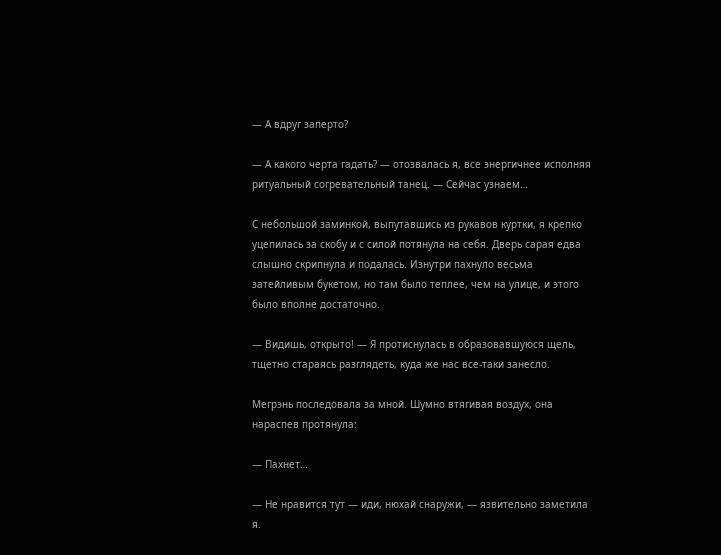— А вдруг заперто?

— А какого черта гадать? — отозвалась я, все энергичнее исполняя ритуальный согревательный танец. — Сейчас узнаем…

С небольшой заминкой, выпутавшись из рукавов куртки, я крепко уцепилась за скобу и с силой потянула на себя. Дверь сарая едва слышно скрипнула и подалась. Изнутри пахнуло весьма затейливым букетом, но там было теплее, чем на улице, и этого было вполне достаточно.

— Видишь, открыто! — Я протиснулась в образовавшуюся щель, тщетно стараясь разглядеть, куда же нас все-таки занесло.

Мегрэнь последовала за мной. Шумно втягивая воздух, она нараспев протянула:

— Пахнет…

— Не нравится тут — иди, нюхай снаружи, — язвительно заметила я.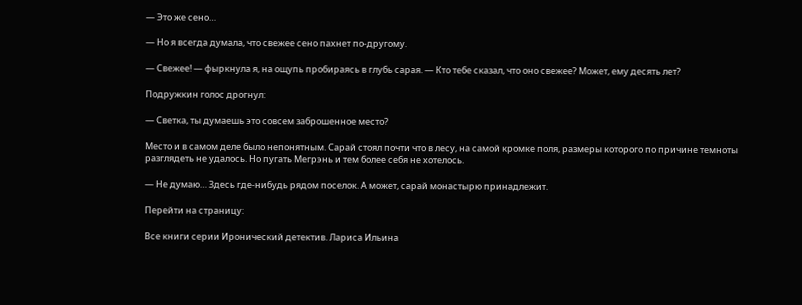— Это же сено…

— Но я всегда думала, что свежее сено пахнет по-другому.

— Свежее! — фыркнула я, на ощупь пробираясь в глубь сарая. — Кто тебе сказал, что оно свежее? Может, ему десять лет?

Подружкин голос дрогнул:

— Светка, ты думаешь это совсем заброшенное место?

Место и в самом деле было непонятным. Сарай стоял почти что в лесу, на самой кромке поля, размеры которого по причине темноты разглядеть не удалось. Но пугать Мегрэнь и тем более себя не хотелось.

— Не думаю… Здесь где-нибудь рядом поселок. А может, сарай монастырю принадлежит.

Перейти на страницу:

Все книги серии Иронический детектив. Лариса Ильина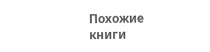Похожие книги